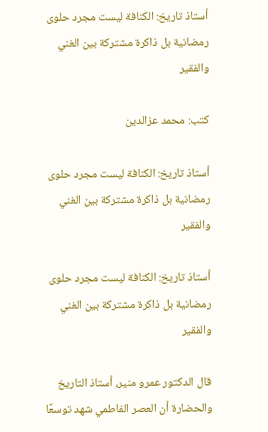أستاذ تاريخ: الكنافة ليست مجرد حلوى رمضانية بل ذاكرة مشتركة بين الغني والفقير

كتب: محمد عزالدين

أستاذ تاريخ: الكنافة ليست مجرد حلوى رمضانية بل ذاكرة مشتركة بين الغني والفقير

أستاذ تاريخ: الكنافة ليست مجرد حلوى رمضانية بل ذاكرة مشتركة بين الغني والفقير

قال الدكتور عمرو منير، أستاذ التاريخ والحضارة أن العصر الفاطمي شهد توسعًا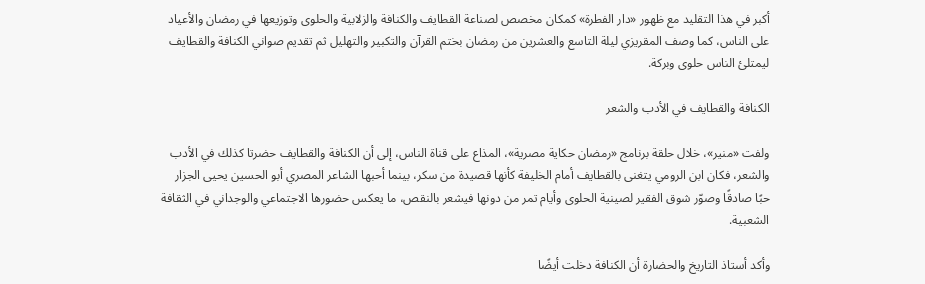أكبر في هذا التقليد مع ظهور «دار الفطرة» كمكان مخصص لصناعة القطايف والكنافة والزلابية والحلوى وتوزيعها في رمضان والأعياد على الناس، كما وصف المقريزي ليلة التاسع والعشرين من رمضان بختم القرآن والتكبير والتهليل ثم تقديم صواني الكنافة والقطايف ليمتلئ الناس حلوى وبركة.

الكنافة والقطايف في الأدب والشعر

ولفت «منير»، خلال حلقة برنامج «رمضان حكاية مصرية»، المذاع على قناة الناس، إلى أن الكنافة والقطايف حضرتا كذلك في الأدب والشعر، فكان ابن الرومي يتغنى بالقطايف أمام الخليفة كأنها قصيدة من سكر، بينما أحبها الشاعر المصري أبو الحسين يحيى الجزار حبًا صادقًا وصوّر شوق الفقير لصينية الحلوى وأيام تمر من دونها فيشعر بالنقص، ما يعكس حضورها الاجتماعي والوجداني في الثقافة الشعبية.

وأكد أستاذ التاريخ والحضارة أن الكنافة دخلت أيضًا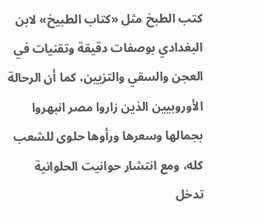كتب الطبخ مثل «كتاب الطبيخ» لابن البغدادي بوصفات دقيقة وتقنيات في العجن والسقي والتزيين، كما أن الرحالة الأوروبيين الذين زاروا مصر انبهروا بجمالها وسعرها ورأوها حلوى للشعب كله، ومع انتشار حوانيت الحلوانية تدخل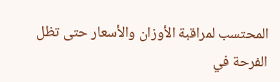المحتسب لمراقبة الأوزان والأسعار حتى تظل الفرحة في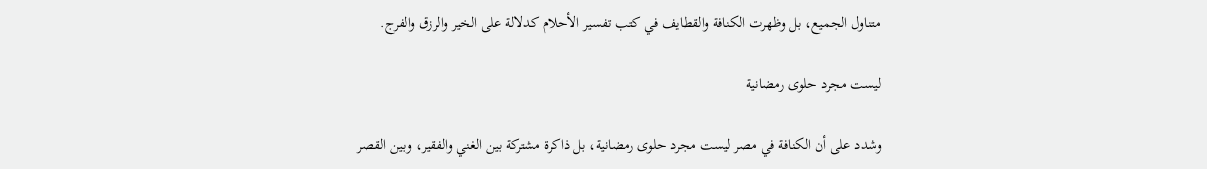متناول الجميع، بل وظهرت الكنافة والقطايف في كتب تفسير الأحلام كدلالة على الخير والرزق والفرج.

ليست مجرد حلوى رمضانية

وشدد على أن الكنافة في مصر ليست مجرد حلوى رمضانية، بل ذاكرة مشتركة بين الغني والفقير، وبين القصر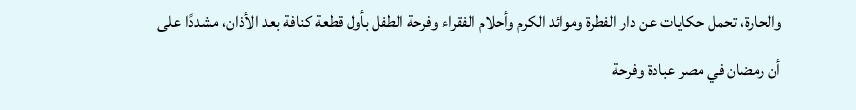والحارة، تحمل حكايات عن دار الفطرة وموائد الكرم وأحلام الفقراء وفرحة الطفل بأول قطعة كنافة بعد الأذان، مشددًا على أن رمضان في مصر عبادة وفرحة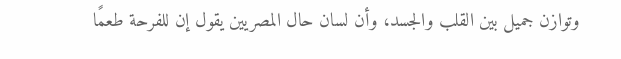وتوازن جميل بين القلب والجسد، وأن لسان حال المصريين يقول إن للفرحة طعمًا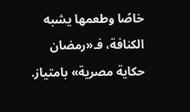خاصًا وطعمها يشبه الكنافة، فـ«رمضان حكاية مصرية» بامتياز.